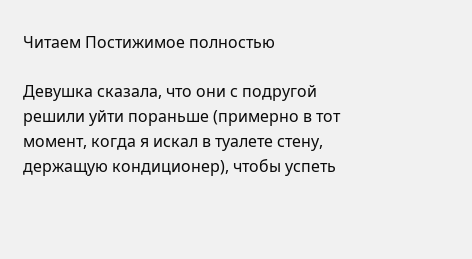Читаем Постижимое полностью

Девушка сказала, что они с подругой решили уйти пораньше (примерно в тот момент, когда я искал в туалете стену, держащую кондиционер), чтобы успеть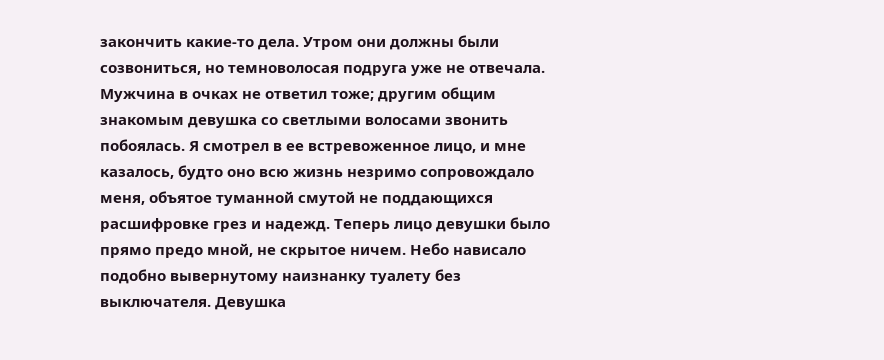закончить какие-то дела. Утром они должны были созвониться, но темноволосая подруга уже не отвечала. Мужчина в очках не ответил тоже; другим общим знакомым девушка со светлыми волосами звонить побоялась. Я смотрел в ее встревоженное лицо, и мне казалось, будто оно всю жизнь незримо сопровождало меня, объятое туманной смутой не поддающихся расшифровке грез и надежд. Теперь лицо девушки было прямо предо мной, не скрытое ничем. Небо нависало подобно вывернутому наизнанку туалету без выключателя. Девушка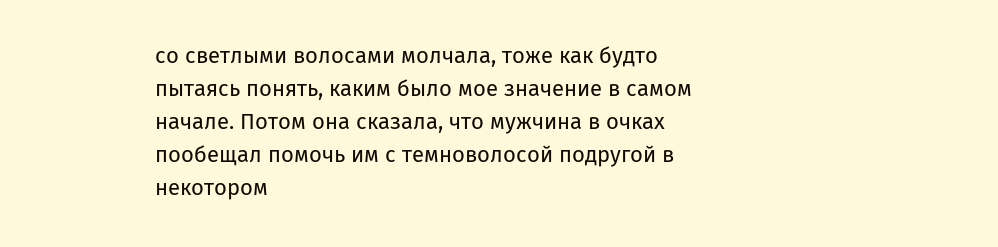со светлыми волосами молчала, тоже как будто пытаясь понять, каким было мое значение в самом начале. Потом она сказала, что мужчина в очках пообещал помочь им с темноволосой подругой в некотором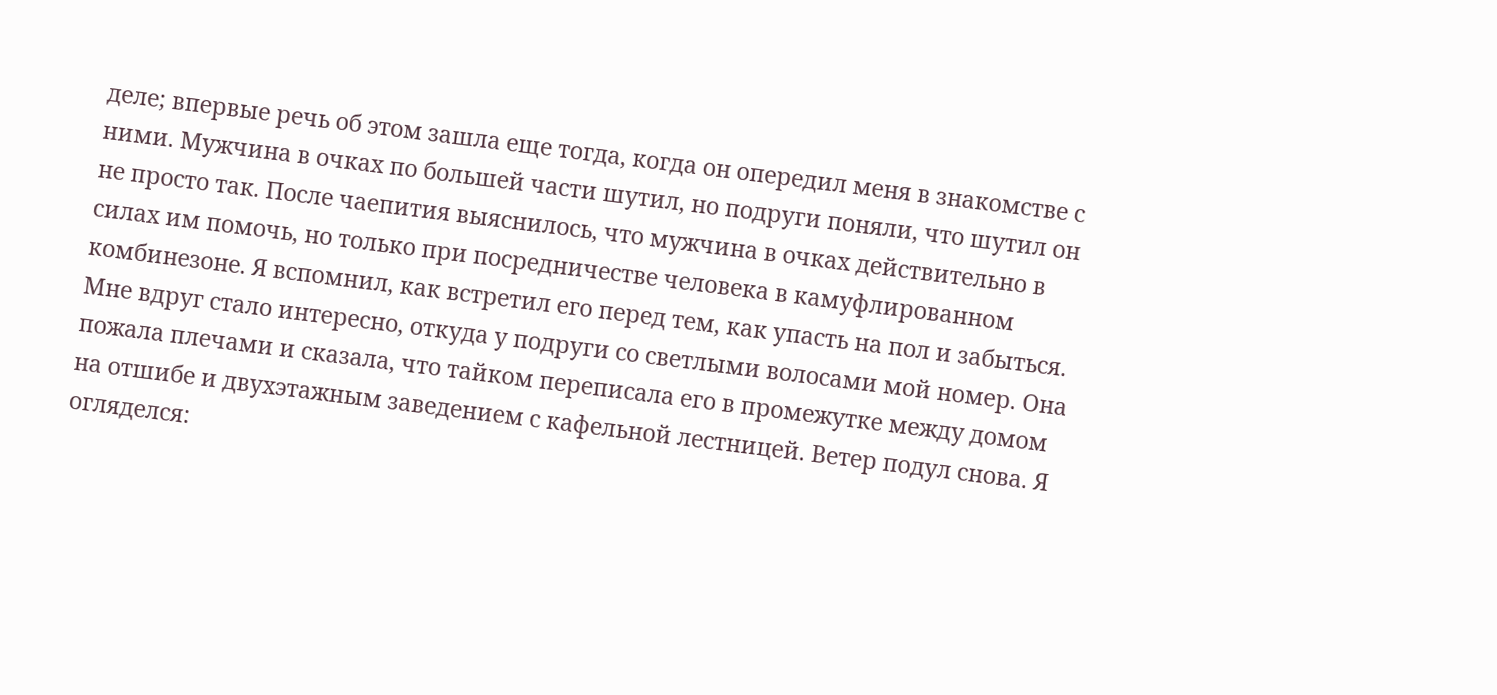деле; впервые речь об этом зашла еще тогда, когда он опередил меня в знакомстве с ними. Мужчина в очках по большей части шутил, но подруги поняли, что шутил он не просто так. После чаепития выяснилось, что мужчина в очках действительно в силах им помочь, но только при посредничестве человека в камуфлированном комбинезоне. Я вспомнил, как встретил его перед тем, как упасть на пол и забыться. Мне вдруг стало интересно, откуда у подруги со светлыми волосами мой номер. Она пожала плечами и сказала, что тайком переписала его в промежутке между домом на отшибе и двухэтажным заведением с кафельной лестницей. Ветер подул снова. Я огляделся: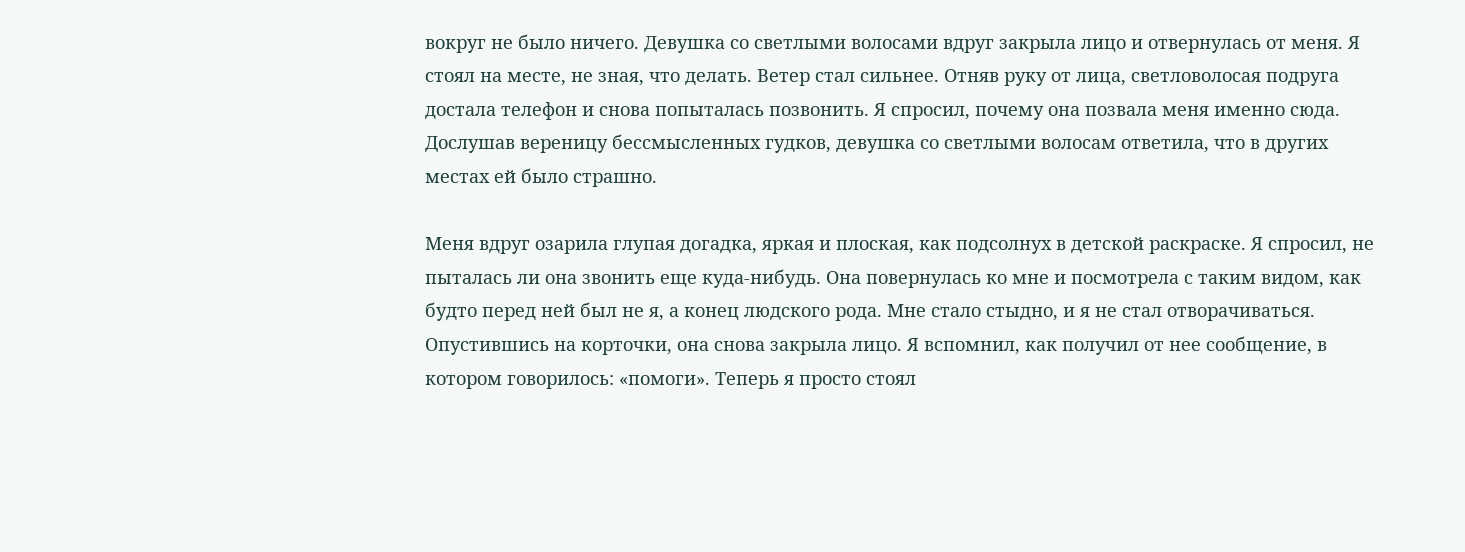вокруг не было ничего. Девушка со светлыми волосами вдруг закрыла лицо и отвернулась от меня. Я стоял на месте, не зная, что делать. Ветер стал сильнее. Отняв руку от лица, светловолосая подруга достала телефон и снова попыталась позвонить. Я спросил, почему она позвала меня именно сюда. Дослушав вереницу бессмысленных гудков, девушка со светлыми волосам ответила, что в других местах ей было страшно.

Меня вдруг озарила глупая догадка, яркая и плоская, как подсолнух в детской раскраске. Я спросил, не пыталась ли она звонить еще куда-нибудь. Она повернулась ко мне и посмотрела с таким видом, как будто перед ней был не я, а конец людского рода. Мне стало стыдно, и я не стал отворачиваться. Опустившись на корточки, она снова закрыла лицо. Я вспомнил, как получил от нее сообщение, в котором говорилось: «помоги». Теперь я просто стоял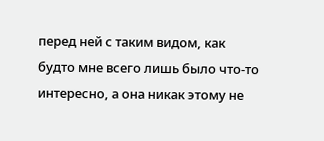перед ней с таким видом, как будто мне всего лишь было что-то интересно, а она никак этому не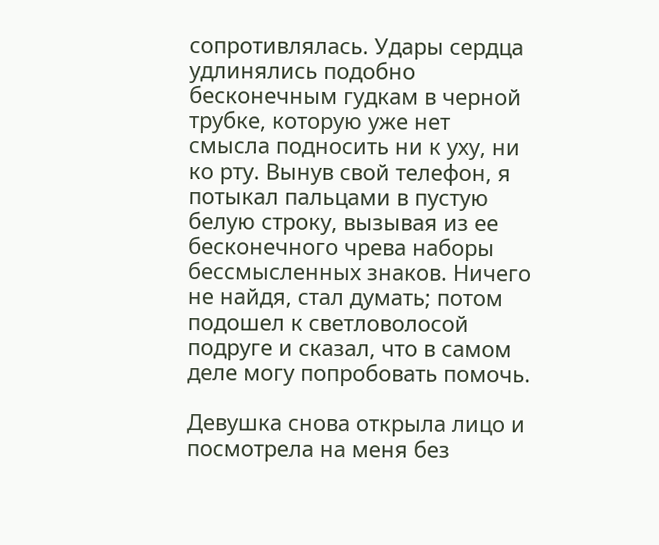сопротивлялась. Удары сердца удлинялись подобно бесконечным гудкам в черной трубке, которую уже нет смысла подносить ни к уху, ни ко рту. Вынув свой телефон, я потыкал пальцами в пустую белую строку, вызывая из ее бесконечного чрева наборы бессмысленных знаков. Ничего не найдя, стал думать; потом подошел к светловолосой подруге и сказал, что в самом деле могу попробовать помочь.

Девушка снова открыла лицо и посмотрела на меня без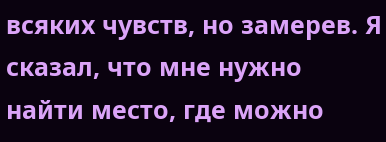всяких чувств, но замерев. Я сказал, что мне нужно найти место, где можно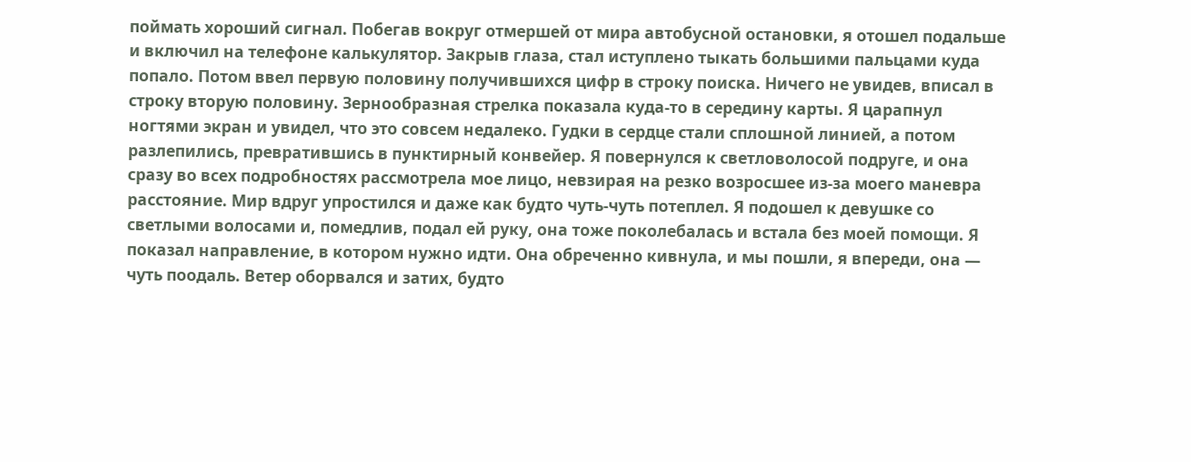поймать хороший сигнал. Побегав вокруг отмершей от мира автобусной остановки, я отошел подальше и включил на телефоне калькулятор. Закрыв глаза, стал иступлено тыкать большими пальцами куда попало. Потом ввел первую половину получившихся цифр в строку поиска. Ничего не увидев, вписал в строку вторую половину. Зернообразная стрелка показала куда-то в середину карты. Я царапнул ногтями экран и увидел, что это совсем недалеко. Гудки в сердце стали сплошной линией, а потом разлепились, превратившись в пунктирный конвейер. Я повернулся к светловолосой подруге, и она сразу во всех подробностях рассмотрела мое лицо, невзирая на резко возросшее из-за моего маневра расстояние. Мир вдруг упростился и даже как будто чуть-чуть потеплел. Я подошел к девушке со светлыми волосами и, помедлив, подал ей руку, она тоже поколебалась и встала без моей помощи. Я показал направление, в котором нужно идти. Она обреченно кивнула, и мы пошли, я впереди, она — чуть поодаль. Ветер оборвался и затих, будто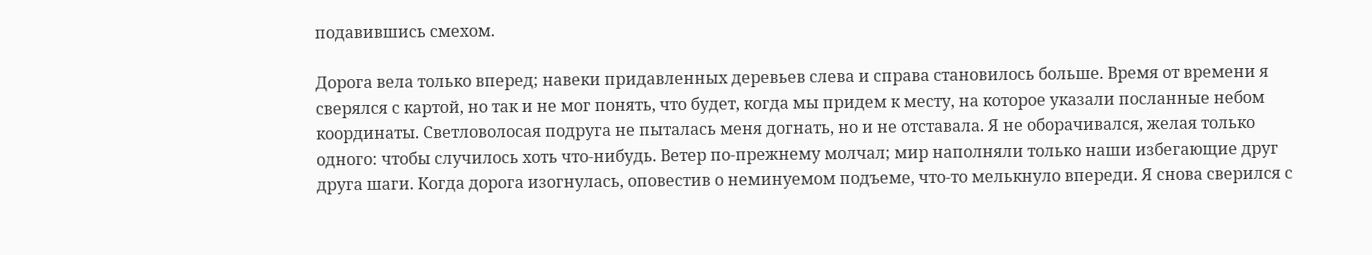подавившись смехом.

Дорога вела только вперед; навеки придавленных деревьев слева и справа становилось больше. Время от времени я сверялся с картой, но так и не мог понять, что будет, когда мы придем к месту, на которое указали посланные небом координаты. Светловолосая подруга не пыталась меня догнать, но и не отставала. Я не оборачивался, желая только одного: чтобы случилось хоть что-нибудь. Ветер по-прежнему молчал; мир наполняли только наши избегающие друг друга шаги. Когда дорога изогнулась, оповестив о неминуемом подъеме, что-то мелькнуло впереди. Я снова сверился с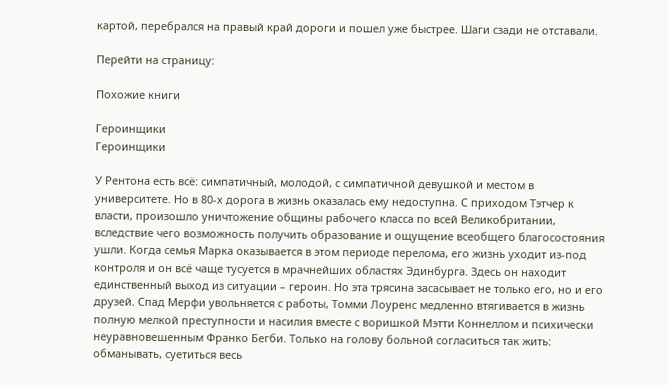картой, перебрался на правый край дороги и пошел уже быстрее. Шаги сзади не отставали.

Перейти на страницу:

Похожие книги

Героинщики
Героинщики

У Рентона есть всё: симпатичный, молодой, с симпатичной девушкой и местом в университете. Но в 80-х дорога в жизнь оказалась ему недоступна. С приходом Тэтчер к власти, произошло уничтожение общины рабочего класса по всей Великобритании, вследствие чего возможность получить образование и ощущение всеобщего благосостояния ушли. Когда семья Марка оказывается в этом периоде перелома, его жизнь уходит из-под контроля и он всё чаще тусуется в мрачнейших областях Эдинбурга. Здесь он находит единственный выход из ситуации – героин. Но эта трясина засасывает не только его, но и его друзей. Спад Мерфи увольняется с работы, Томми Лоуренс медленно втягивается в жизнь полную мелкой преступности и насилия вместе с воришкой Мэтти Коннеллом и психически неуравновешенным Франко Бегби. Только на голову больной согласиться так жить: обманывать, суетиться весь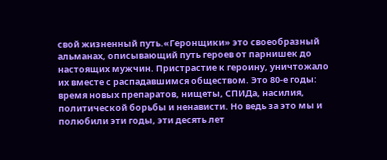свой жизненный путь.«Геронщики» это своеобразный альманах, описывающий путь героев от парнишек до настоящих мужчин. Пристрастие к героину, уничтожало их вместе с распадавшимся обществом. Это 80-е годы: время новых препаратов, нищеты, СПИДа, насилия, политической борьбы и ненависти. Но ведь за это мы и полюбили эти годы, эти десять лет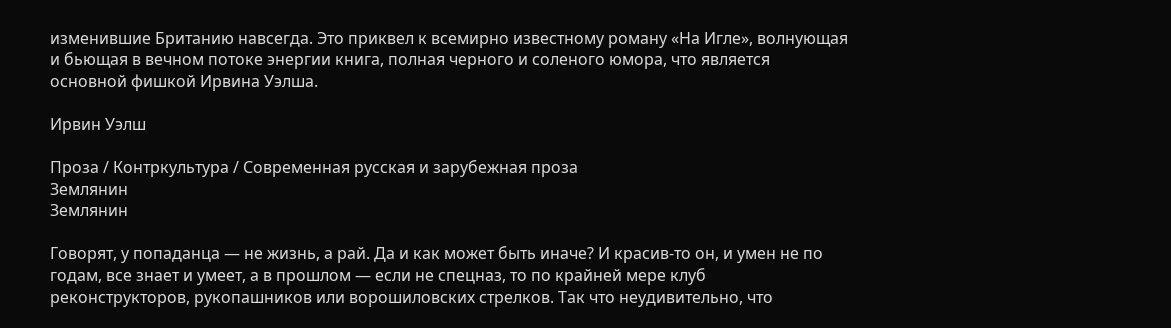изменившие Британию навсегда. Это приквел к всемирно известному роману «На Игле», волнующая и бьющая в вечном потоке энергии книга, полная черного и соленого юмора, что является основной фишкой Ирвина Уэлша.

Ирвин Уэлш

Проза / Контркультура / Современная русская и зарубежная проза
Землянин
Землянин

Говорят, у попаданца — не жизнь, а рай. Да и как может быть иначе? И красив-то он, и умен не по годам, все знает и умеет, а в прошлом — если не спецназ, то по крайней мере клуб реконструкторов, рукопашников или ворошиловских стрелков. Так что неудивительно, что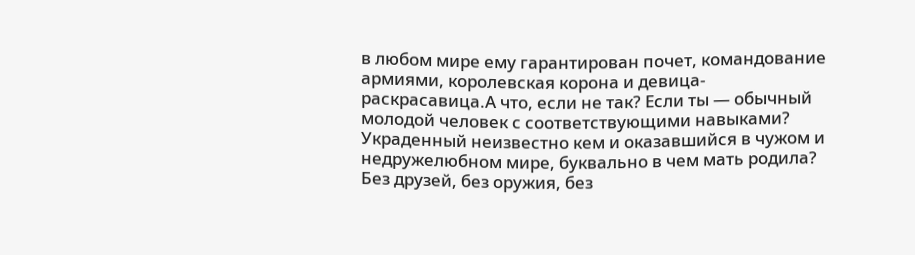в любом мире ему гарантирован почет, командование армиями, королевская корона и девица-раскрасавица.А что, если не так? Если ты — обычный молодой человек с соответствующими навыками? Украденный неизвестно кем и оказавшийся в чужом и недружелюбном мире, буквально в чем мать родила? Без друзей, без оружия, без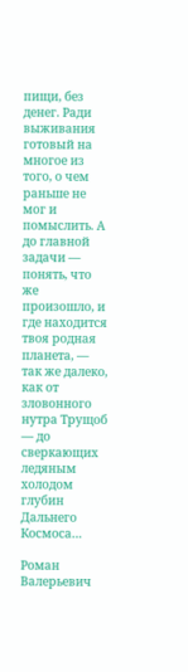пищи, без денег. Ради выживания готовый на многое из того, о чем раньше не мог и помыслить. А до главной задачи — понять, что же произошло, и где находится твоя родная планета, — так же далеко, как от зловонного нутра Трущоб — до сверкающих ледяным холодом глубин Дальнего Космоса…

Роман Валерьевич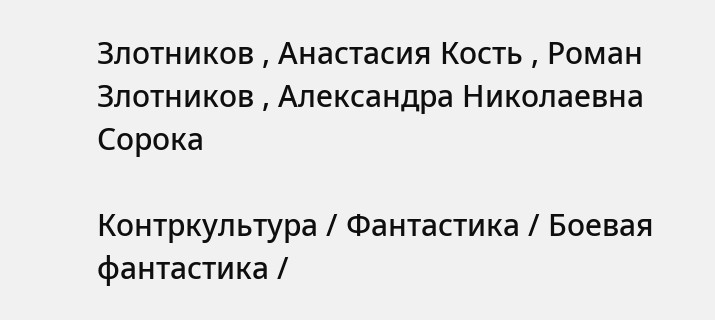Злотников , Анастасия Кость , Роман Злотников , Александра Николаевна Сорока

Контркультура / Фантастика / Боевая фантастика /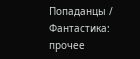Попаданцы / Фантастика: прочее